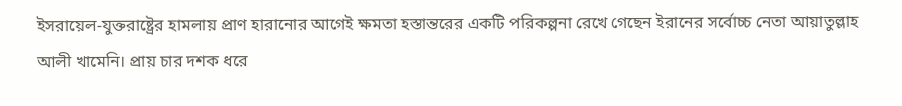ইসরায়েল-যুক্তরাষ্ট্রের হামলায় প্রাণ হারানোর আগেই ক্ষমতা হস্তান্তরের একটি পরিকল্পনা রেখে গেছেন ইরানের সর্বোচ্চ নেতা আয়াতুল্লাহ আলী খামেনি। প্রায় চার দশক ধরে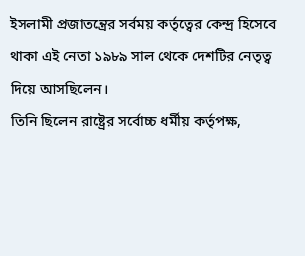ইসলামী প্রজাতন্ত্রের সর্বময় কর্তৃত্বের কেন্দ্র হিসেবে থাকা এই নেতা ১৯৮৯ সাল থেকে দেশটির নেতৃত্ব দিয়ে আসছিলেন।
তিনি ছিলেন রাষ্ট্রের সর্বোচ্চ ধর্মীয় কর্তৃপক্ষ,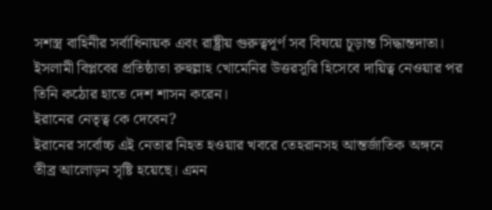সশস্ত্র বাহিনীর সর্বাধিনায়ক এবং রাষ্ট্রীয় গুরুত্বপূর্ণ সব বিষয়ে চূড়ান্ত সিদ্ধান্তদাতা। ইসলামী বিপ্লবের প্রতিষ্ঠাতা রুহুল্লাহ খোমেনির উত্তরসূরি হিসেবে দায়িত্ব নেওয়ার পর তিনি কঠোর হাতে দেশ শাসন করেন।
ইরানের নেতৃত্ব কে দেবেন?
ইরানের সর্বোচ্চ এই নেতার নিহত হওয়ার খবরে তেহরানসহ আন্তর্জাতিক অঙ্গনে তীব্র আলোড়ন সৃষ্টি হয়েছে। এমন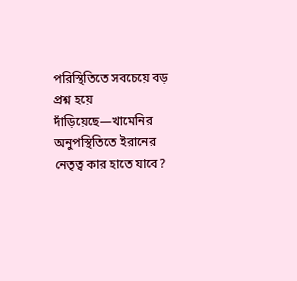পরিস্থিতিতে সবচেয়ে বড় প্রশ্ন হয়ে দাঁড়িয়েছে—খামেনির অনুপস্থিতিতে ইরানের নেতৃত্ব কার হাতে যাবে?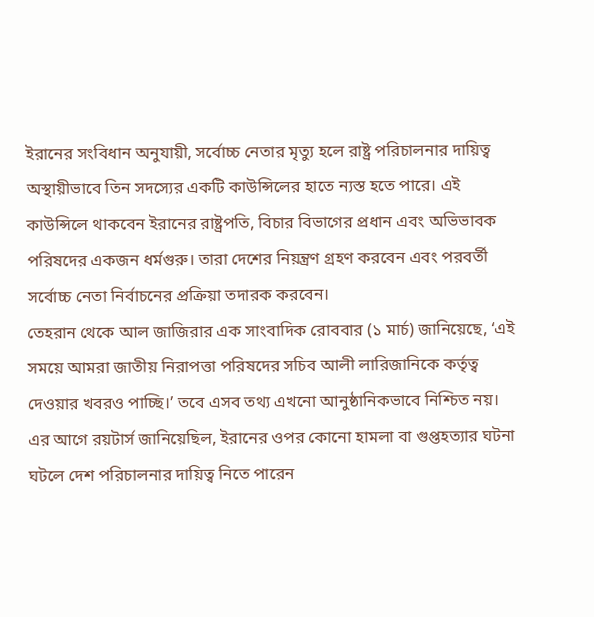ইরানের সংবিধান অনুযায়ী, সর্বোচ্চ নেতার মৃত্যু হলে রাষ্ট্র পরিচালনার দায়িত্ব অস্থায়ীভাবে তিন সদস্যের একটি কাউন্সিলের হাতে ন্যস্ত হতে পারে। এই কাউন্সিলে থাকবেন ইরানের রাষ্ট্রপতি, বিচার বিভাগের প্রধান এবং অভিভাবক পরিষদের একজন ধর্মগুরু। তারা দেশের নিয়ন্ত্রণ গ্রহণ করবেন এবং পরবর্তী সর্বোচ্চ নেতা নির্বাচনের প্রক্রিয়া তদারক করবেন।
তেহরান থেকে আল জাজিরার এক সাংবাদিক রোববার (১ মার্চ) জানিয়েছে, ‘এই সময়ে আমরা জাতীয় নিরাপত্তা পরিষদের সচিব আলী লারিজানিকে কর্তৃত্ব দেওয়ার খবরও পাচ্ছি।’ তবে এসব তথ্য এখনো আনুষ্ঠানিকভাবে নিশ্চিত নয়।
এর আগে রয়টার্স জানিয়েছিল, ইরানের ওপর কোনো হামলা বা গুপ্তহত্যার ঘটনা ঘটলে দেশ পরিচালনার দায়িত্ব নিতে পারেন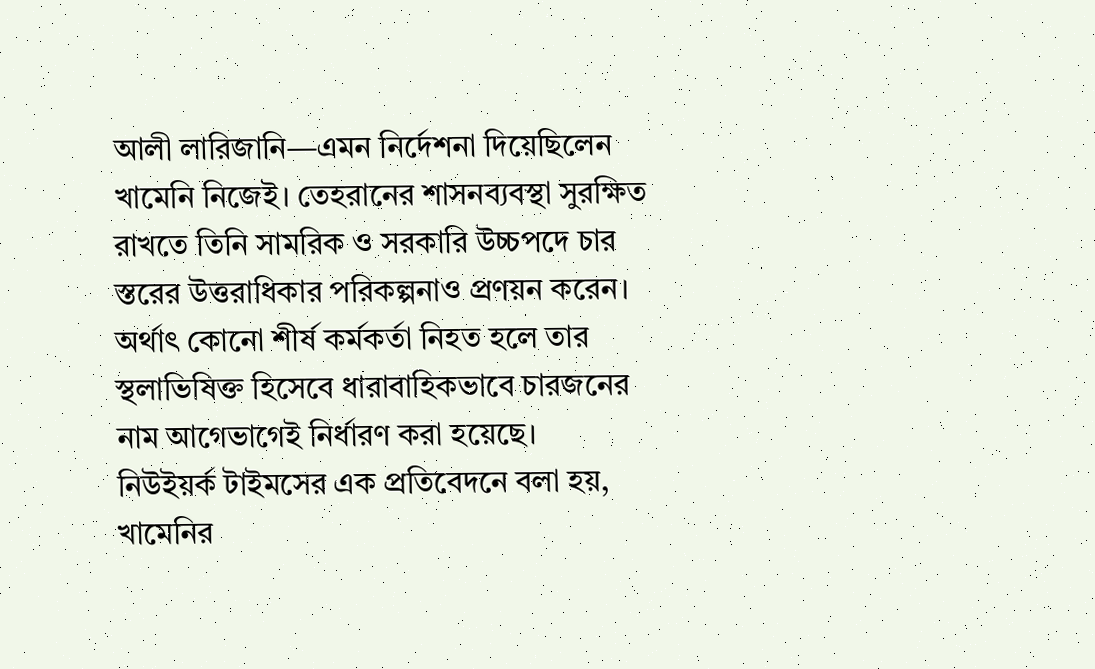আলী লারিজানি—এমন নির্দেশনা দিয়েছিলেন খামেনি নিজেই। তেহরানের শাসনব্যবস্থা সুরক্ষিত রাখতে তিনি সামরিক ও সরকারি উচ্চপদে চার স্তরের উত্তরাধিকার পরিকল্পনাও প্রণয়ন করেন। অর্থাৎ কোনো শীর্ষ কর্মকর্তা নিহত হলে তার স্থলাভিষিক্ত হিসেবে ধারাবাহিকভাবে চারজনের নাম আগেভাগেই নির্ধারণ করা হয়েছে।
নিউইয়র্ক টাইমসের এক প্রতিবেদনে বলা হয়, খামেনির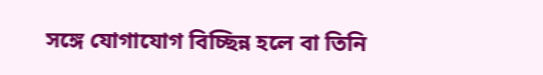সঙ্গে যোগাযোগ বিচ্ছিন্ন হলে বা তিনি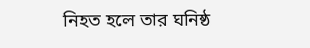নিহত হলে তার ঘনিষ্ঠ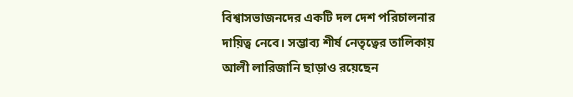বিশ্বাসভাজনদের একটি দল দেশ পরিচালনার দায়িত্ব নেবে। সম্ভাব্য শীর্ষ নেতৃত্বের তালিকায় আলী লারিজানি ছাড়াও রয়েছেন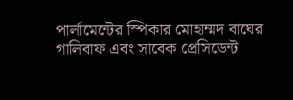পার্লামেন্টের স্পিকার মোহাম্মদ বাঘের গালিবাফ এবং সাবেক প্রেসিডেন্ট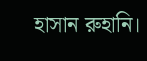হাসান রুহানি।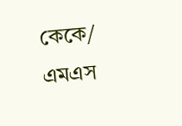কেকে/ এমএস